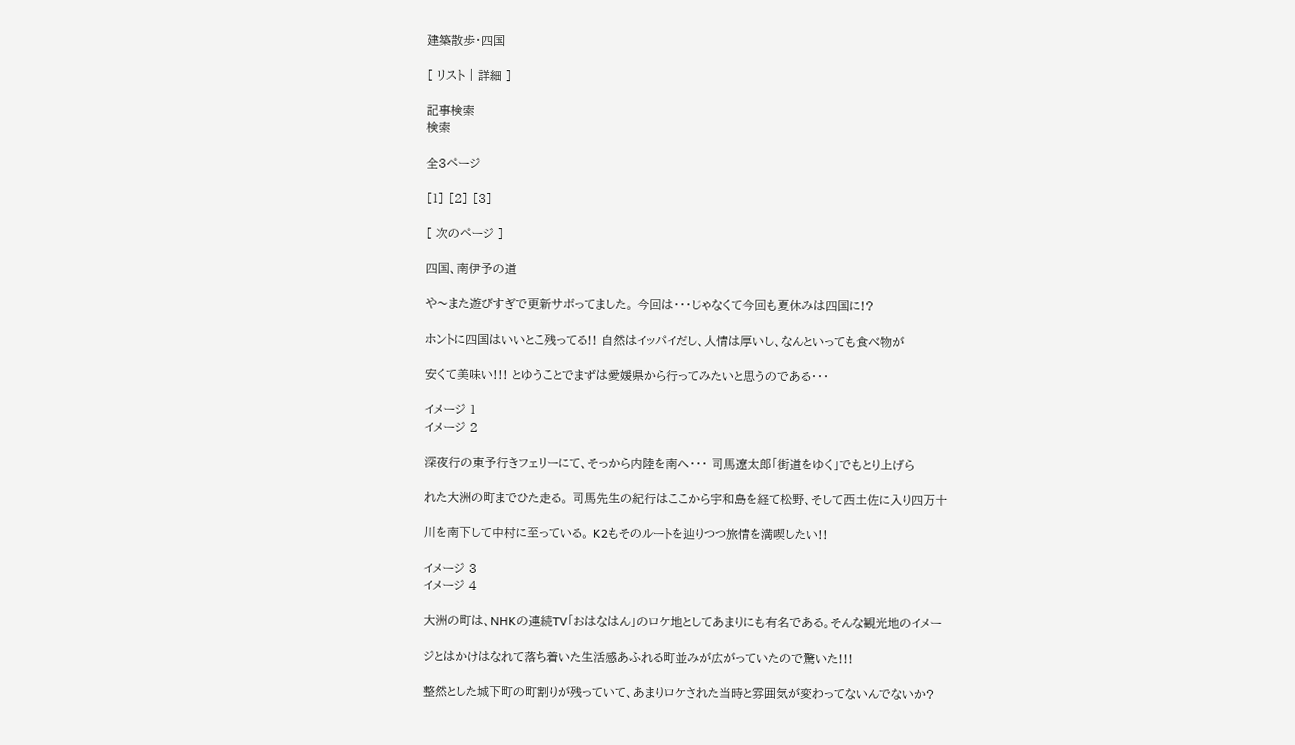建築散歩・四国

[ リスト | 詳細 ]

記事検索
検索

全3ページ

[1] [2] [3]

[ 次のページ ]

四国、南伊予の道

や〜また遊びすぎで更新サボってました。 今回は・・・じゃなくて今回も夏休みは四国に!?

ホントに四国はいいとこ残ってる!! 自然はイッパイだし、人情は厚いし、なんといっても食べ物が

安くて美味い!!! とゆうことでまずは愛媛県から行ってみたいと思うのである・・・

イメージ 1
イメージ 2

深夜行の東予行きフェリーにて、そっから内陸を南へ・・・ 司馬遼太郎「街道をゆく」でもとり上げら

れた大洲の町までひた走る。 司馬先生の紀行はここから宇和島を経て松野、そして西土佐に入り四万十

川を南下して中村に至っている。 K2もそのルートを辿りつつ旅情を満喫したい!!

イメージ 3
イメージ 4

大洲の町は、NHKの連続TV「おはなはん」のロケ地としてあまりにも有名である。そんな観光地のイメー

ジとはかけはなれて落ち着いた生活感あふれる町並みが広がっていたので驚いた!!!

整然とした城下町の町割りが残っていて、あまりロケされた当時と雰囲気が変わってないんでないか?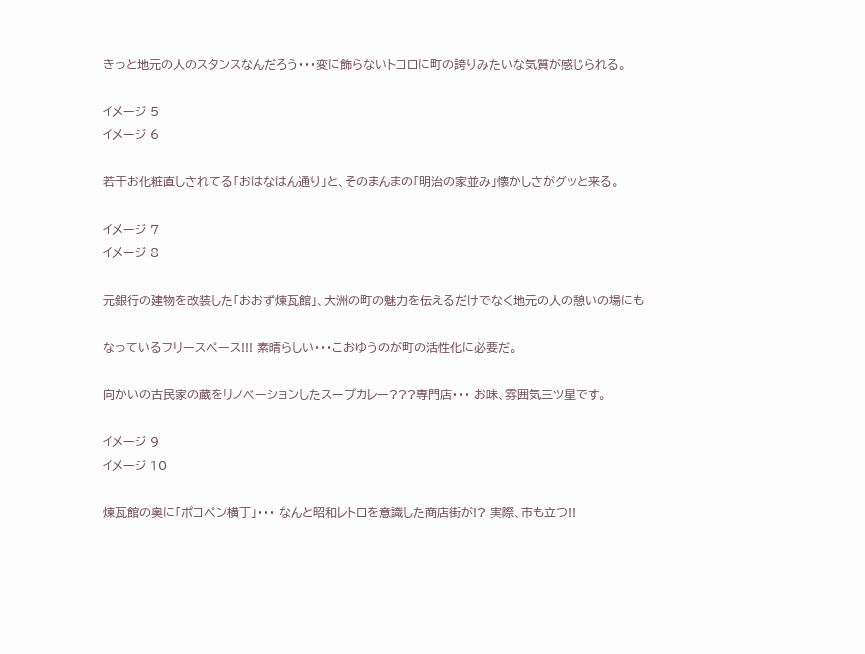きっと地元の人のスタンスなんだろう・・・変に飾らないトコロに町の誇りみたいな気質が感じられる。

イメージ 5
イメージ 6

若干お化粧直しされてる「おはなはん通り」と、そのまんまの「明治の家並み」懐かしさがグッと来る。

イメージ 7
イメージ 8

元銀行の建物を改装した「おおず煉瓦館」、大洲の町の魅力を伝えるだけでなく地元の人の憩いの場にも

なっているフリースペース!!! 素晴らしい・・・こおゆうのが町の活性化に必要だ。

向かいの古民家の蔵をリノベーションしたスープカレー???専門店・・・ お味、雰囲気三ツ星です。

イメージ 9
イメージ 10

煉瓦館の奥に「ポコペン横丁」・・・ なんと昭和レトロを意識した商店街が!? 実際、市も立つ!!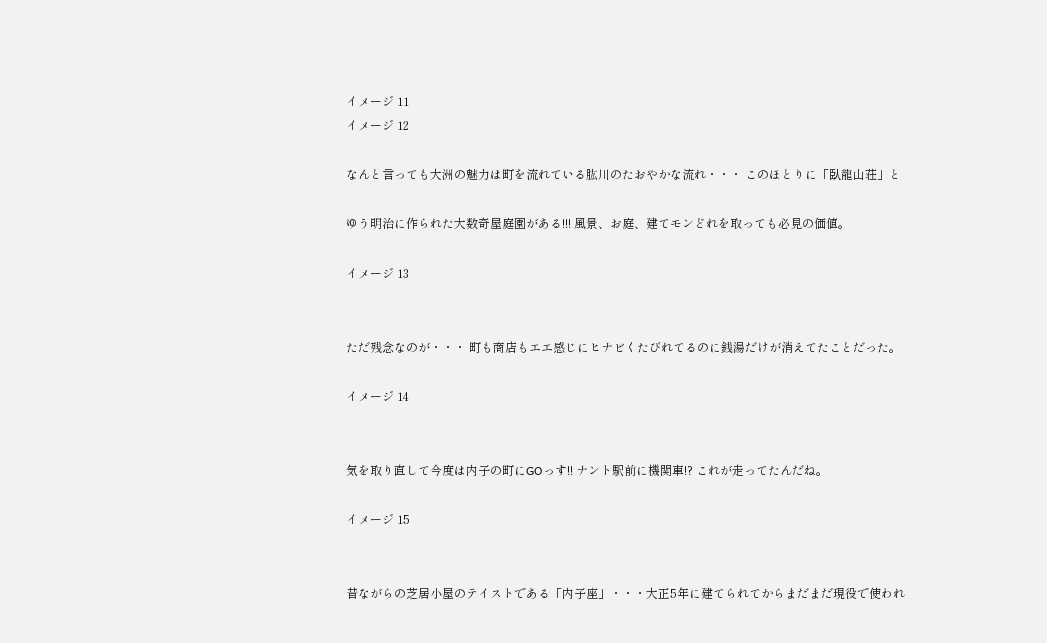イメージ 11
イメージ 12

なんと言っても大洲の魅力は町を流れている肱川のたおやかな流れ・・・ このほとりに「臥龍山荘」と

ゆう明治に作られた大数奇屋庭園がある!!! 風景、お庭、建てモンどれを取っても必見の価値。

イメージ 13


ただ残念なのが・・・ 町も商店もエエ感じにヒナビくたびれてるのに銭湯だけが消えてたことだった。

イメージ 14


気を取り直して今度は内子の町にGOっす!! ナント駅前に機関車!? これが走ってたんだね。

イメージ 15


昔ながらの芝居小屋のテイストである「内子座」・・・大正5年に建てられてからまだまだ現役で使われ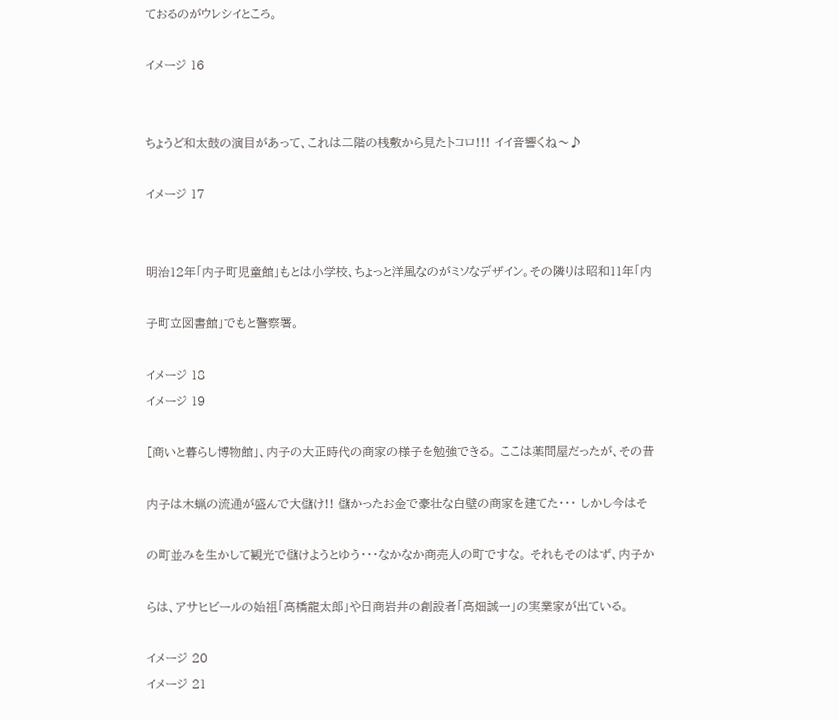ておるのがウレシイところ。

イメージ 16


ちょうど和太鼓の演目があって、これは二階の桟敷から見たトコロ!!! イイ音響くね〜♪

イメージ 17


明治12年「内子町児童館」もとは小学校、ちょっと洋風なのがミソなデザイン。その隣りは昭和11年「内

子町立図書館」でもと警察署。

イメージ 18
イメージ 19

[商いと暮らし博物館」、内子の大正時代の商家の様子を勉強できる。 ここは薬問屋だったが、その昔

内子は木蝋の流通が盛んで大儲け!! 儲かったお金で豪壮な白壁の商家を建てた・・・ しかし今はそ

の町並みを生かして観光で儲けようとゆう・・・なかなか商売人の町ですな。 それもそのはず、内子か

らは、アサヒビールの始祖「高橋龍太郎」や日商岩井の創設者「高畑誠一」の実業家が出ている。

イメージ 20
イメージ 21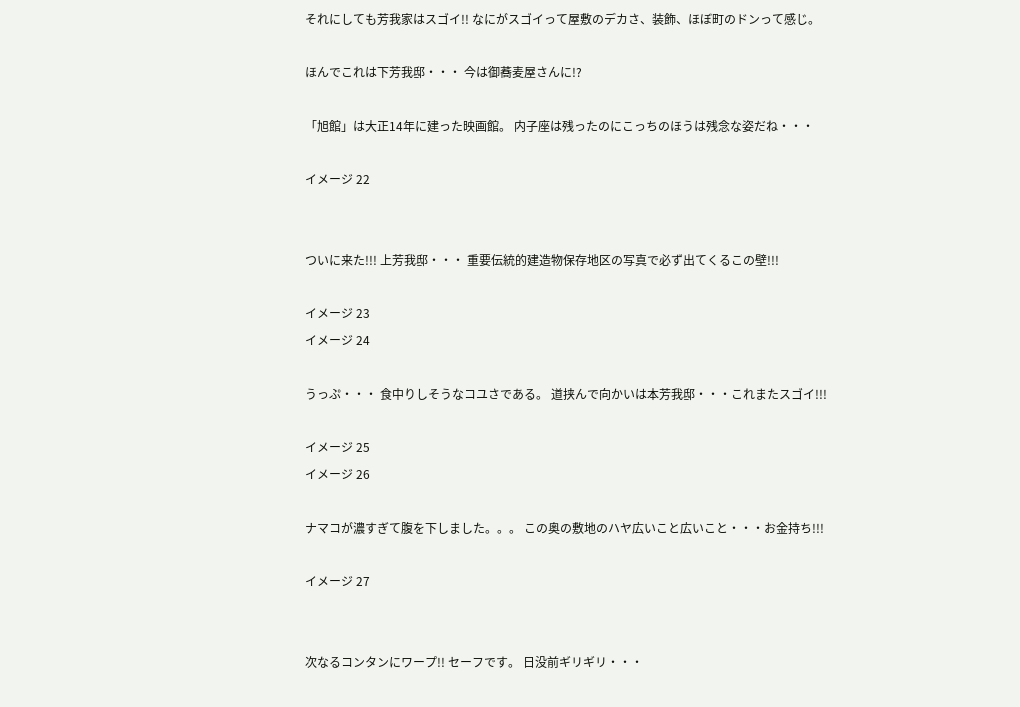それにしても芳我家はスゴイ!! なにがスゴイって屋敷のデカさ、装飾、ほぼ町のドンって感じ。

ほんでこれは下芳我邸・・・ 今は御蕎麦屋さんに!?

「旭館」は大正14年に建った映画館。 内子座は残ったのにこっちのほうは残念な姿だね・・・

イメージ 22


ついに来た!!! 上芳我邸・・・ 重要伝統的建造物保存地区の写真で必ず出てくるこの壁!!!

イメージ 23
イメージ 24

うっぷ・・・ 食中りしそうなコユさである。 道挟んで向かいは本芳我邸・・・これまたスゴイ!!!

イメージ 25
イメージ 26

ナマコが濃すぎて腹を下しました。。。 この奥の敷地のハヤ広いこと広いこと・・・お金持ち!!!

イメージ 27


次なるコンタンにワープ!! セーフです。 日没前ギリギリ・・・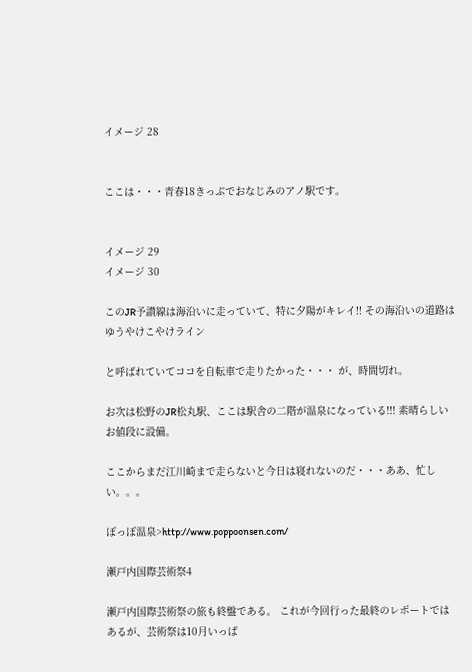イメージ 28


ここは・・・青春18きっぷでおなじみのアノ駅です。


イメージ 29
イメージ 30

このJR予讃線は海沿いに走っていて、特に夕陽がキレイ!! その海沿いの道路はゆうやけこやけライン

と呼ばれていてココを自転車で走りたかった・・・ が、時間切れ。

お次は松野のJR松丸駅、ここは駅舎の二階が温泉になっている!!! 素晴らしいお値段に設備。

ここからまだ江川崎まで走らないと今日は寝れないのだ・・・ああ、忙しい。。。

ぽっぽ温泉>http://www.poppoonsen.com/

瀬戸内国際芸術祭4

瀬戸内国際芸術祭の旅も終盤である。 これが今回行った最終のレポートではあるが、芸術祭は10月いっぱ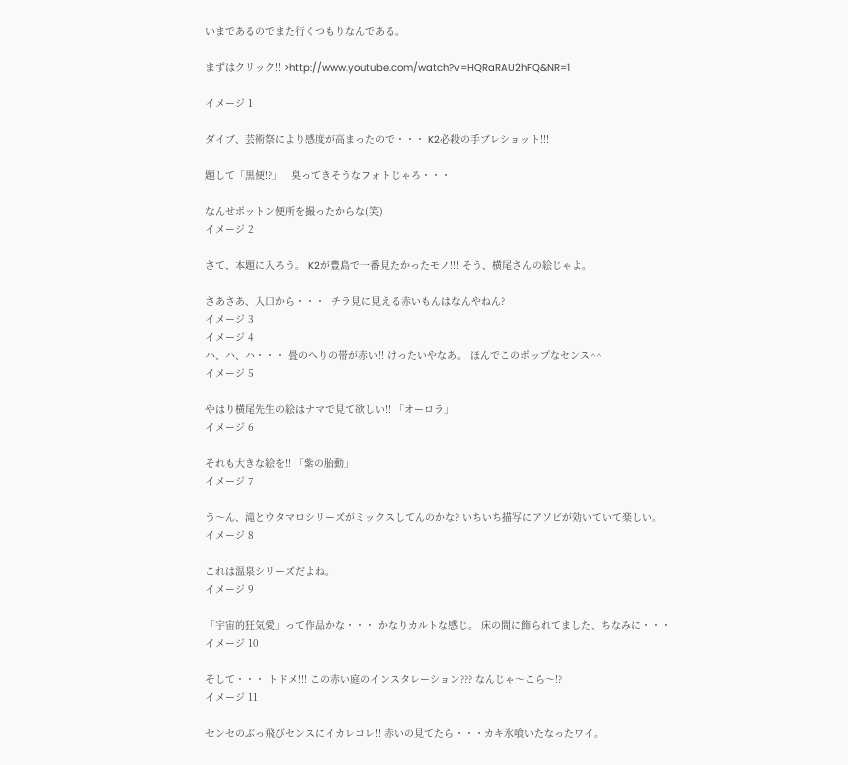いまであるのでまた行くつもりなんである。

まずはクリック!! >http://www.youtube.com/watch?v=HQRaRAU2hFQ&NR=1

イメージ 1

ダイブ、芸術祭により感度が高まったので・・・ K2必殺の手ブレショット!!!

題して「黒便!?」   臭ってきそうなフォトじゃろ・・・

なんせポットン便所を撮ったからな(笑)
イメージ 2

さて、本題に入ろう。 K2が豊島で一番見たかったモノ!!! そう、横尾さんの絵じゃよ。

さあさあ、入口から・・・  チラ見に見える赤いもんはなんやねん?
イメージ 3
イメージ 4
ハ、ハ、ハ・・・ 畳のへりの帯が赤い!! けったいやなあ。 ほんでこのポップなセンス^^
イメージ 5

やはり横尾先生の絵はナマで見て欲しい!! 「オーロラ」
イメージ 6

それも大きな絵を!! 「紫の胎動」
イメージ 7

う〜ん、滝とウタマロシリーズがミックスしてんのかな? いちいち描写にアソビが効いていて楽しい。
イメージ 8

これは温泉シリーズだよね。
イメージ 9

「宇宙的狂気愛」って作品かな・・・ かなりカルトな感じ。 床の間に飾られてました、ちなみに・・・
イメージ 10

そして・・・ トドメ!!! この赤い庭のインスタレーション??? なんじゃ〜こら〜!?
イメージ 11

センセのぶっ飛びセンスにイカレコレ!! 赤いの見てたら・・・カキ氷喰いたなったワイ。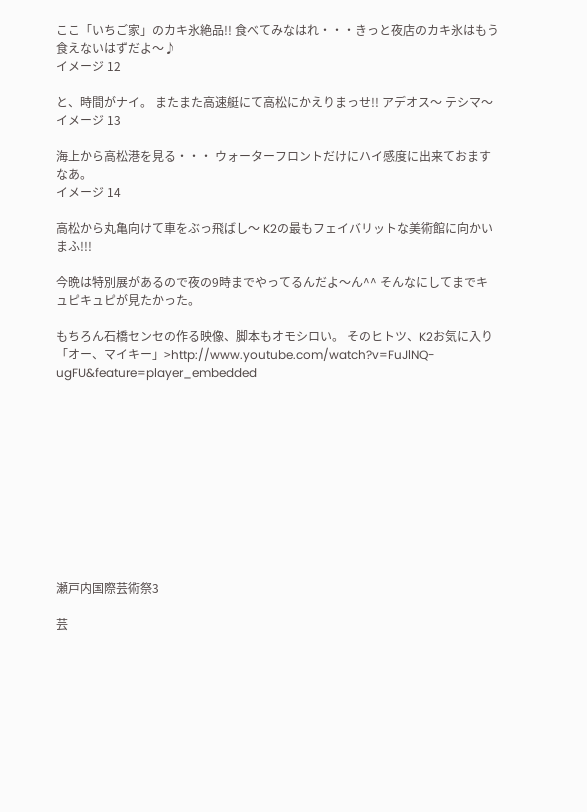ここ「いちご家」のカキ氷絶品!! 食べてみなはれ・・・きっと夜店のカキ氷はもう食えないはずだよ〜♪
イメージ 12

と、時間がナイ。 またまた高速艇にて高松にかえりまっせ!! アデオス〜 テシマ〜
イメージ 13

海上から高松港を見る・・・ ウォーターフロントだけにハイ感度に出来ておますなあ。
イメージ 14

高松から丸亀向けて車をぶっ飛ばし〜 K2の最もフェイバリットな美術館に向かいまふ!!!

今晩は特別展があるので夜の9時までやってるんだよ〜ん^^ そんなにしてまでキュピキュピが見たかった。

もちろん石橋センセの作る映像、脚本もオモシロい。 そのヒトツ、K2お気に入り「オー、マイキー」>http://www.youtube.com/watch?v=FuJlNQ-ugFU&feature=player_embedded











瀬戸内国際芸術祭3

芸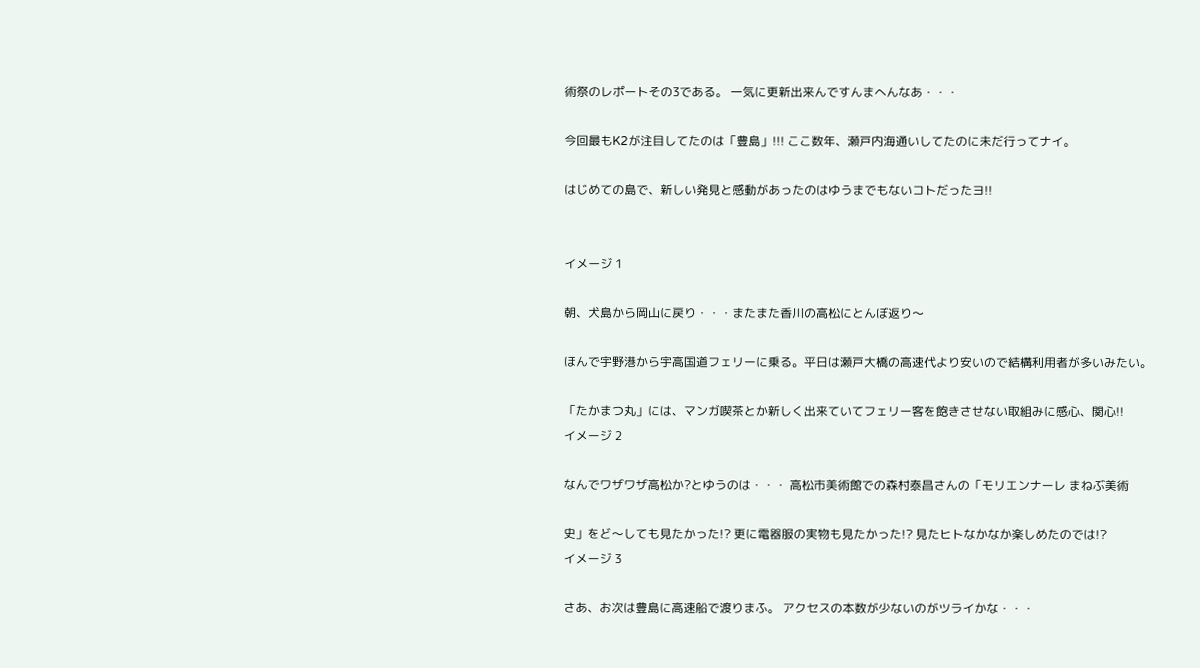術祭のレポートその3である。 一気に更新出来んですんまへんなあ・・・

今回最もK2が注目してたのは「豊島」!!! ここ数年、瀬戸内海通いしてたのに未だ行ってナイ。

はじめての島で、新しい発見と感動があったのはゆうまでもないコトだったヨ!!


イメージ 1

朝、犬島から岡山に戻り・・・またまた香川の高松にとんぼ返り〜

ほんで宇野港から宇高国道フェリーに乗る。平日は瀬戸大橋の高速代より安いので結構利用者が多いみたい。

「たかまつ丸」には、マンガ喫茶とか新しく出来ていてフェリー客を飽きさせない取組みに感心、関心!!
イメージ 2

なんでワザワザ高松か?とゆうのは・・・ 高松市美術館での森村泰昌さんの「モリエンナーレ まねぶ美術

史」をど〜しても見たかった!? 更に電器服の実物も見たかった!? 見たヒトなかなか楽しめたのでは!?
イメージ 3

さあ、お次は豊島に高速船で渡りまふ。 アクセスの本数が少ないのがツライかな・・・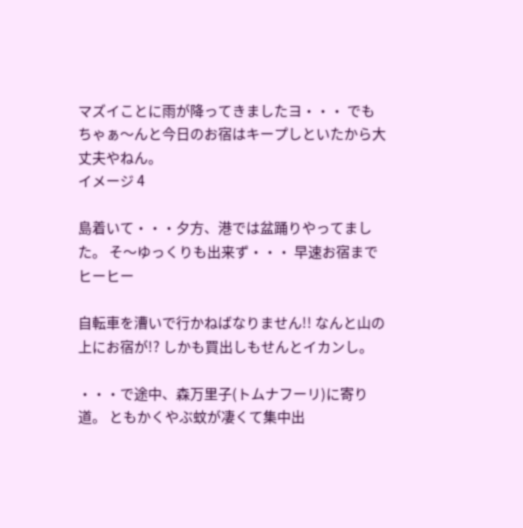マズイことに雨が降ってきましたヨ・・・ でもちゃぁ〜んと今日のお宿はキープしといたから大丈夫やねん。
イメージ 4

島着いて・・・夕方、港では盆踊りやってました。 そ〜ゆっくりも出来ず・・・ 早速お宿までヒーヒー

自転車を漕いで行かねばなりません!! なんと山の上にお宿が!? しかも買出しもせんとイカンし。

・・・で途中、森万里子(トムナフーリ)に寄り道。 ともかくやぶ蚊が凄くて集中出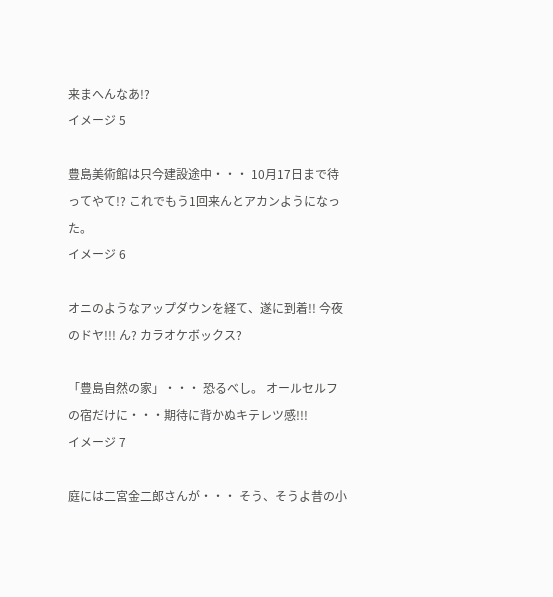来まへんなあ!?
イメージ 5

豊島美術館は只今建設途中・・・ 10月17日まで待ってやて!? これでもう1回来んとアカンようになった。
イメージ 6

オニのようなアップダウンを経て、遂に到着!! 今夜のドヤ!!! ん? カラオケボックス?

「豊島自然の家」・・・ 恐るべし。 オールセルフの宿だけに・・・期待に背かぬキテレツ感!!!
イメージ 7

庭には二宮金二郎さんが・・・ そう、そうよ昔の小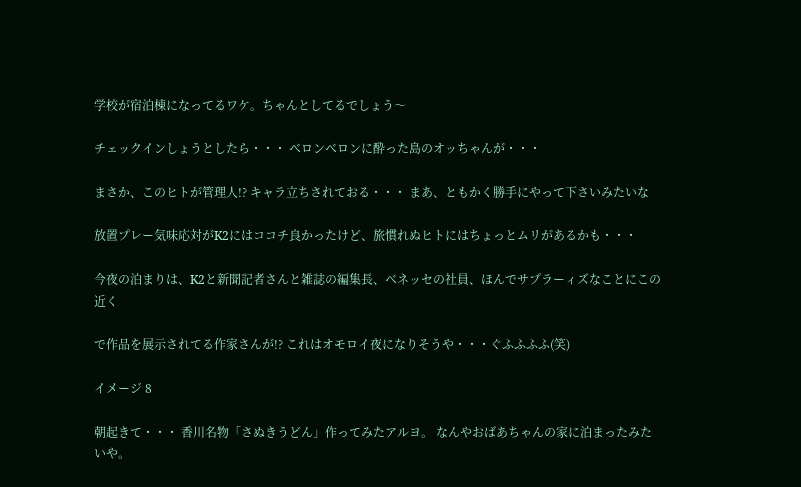学校が宿泊棟になってるワケ。ちゃんとしてるでしょう〜

チェックインしょうとしたら・・・ ベロンベロンに酔った島のオッちゃんが・・・

まさか、このヒトが管理人!? キャラ立ちされておる・・・ まあ、ともかく勝手にやって下さいみたいな

放置プレー気味応対がK2にはココチ良かったけど、旅慣れぬヒトにはちょっとムリがあるかも・・・

今夜の泊まりは、K2と新聞記者さんと雑誌の編集長、ベネッセの社員、ほんでサプラーィズなことにこの近く

で作品を展示されてる作家さんが!? これはオモロイ夜になりそうや・・・ぐふふふふ(笑)

イメージ 8

朝起きて・・・ 香川名物「さぬきうどん」作ってみたアルヨ。 なんやおばあちゃんの家に泊まったみたいや。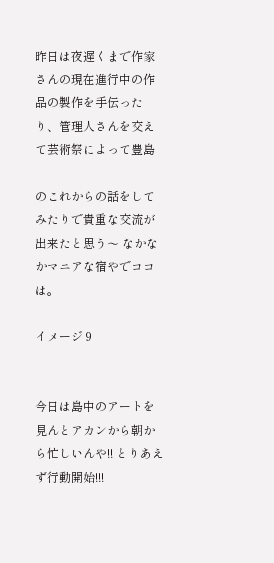昨日は夜遅くまで作家さんの現在進行中の作品の製作を手伝ったり、管理人さんを交えて芸術祭によって豊島

のこれからの話をしてみたりで貴重な交流が出来たと思う〜 なかなかマニアな宿やでココは。

イメージ 9


今日は島中のアートを見んとアカンから朝から忙しいんや!! とりあえず行動開始!!!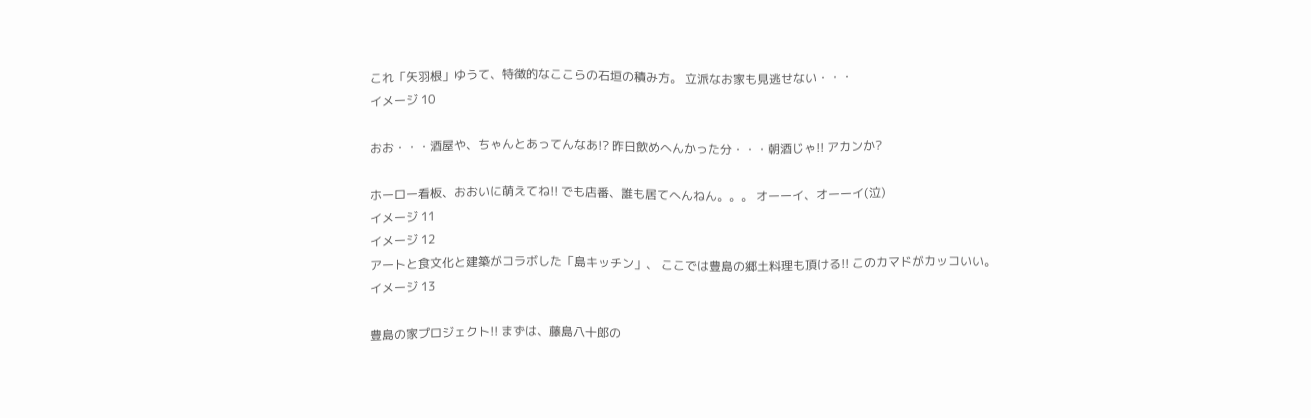これ「矢羽根」ゆうて、特徴的なここらの石垣の積み方。 立派なお家も見逃せない・・・
イメージ 10

おお・・・酒屋や、ちゃんとあってんなあ!? 昨日飲めへんかった分・・・朝酒じゃ!! アカンか?

ホーロー看板、おおいに萌えてね!! でも店番、誰も居てへんねん。。。 オーーイ、オーーイ(泣)
イメージ 11
イメージ 12
アートと食文化と建築がコラボした「島キッチン」、 ここでは豊島の郷土料理も頂ける!! このカマドがカッコいい。
イメージ 13

豊島の家プロジェクト!! まずは、藤島八十郎の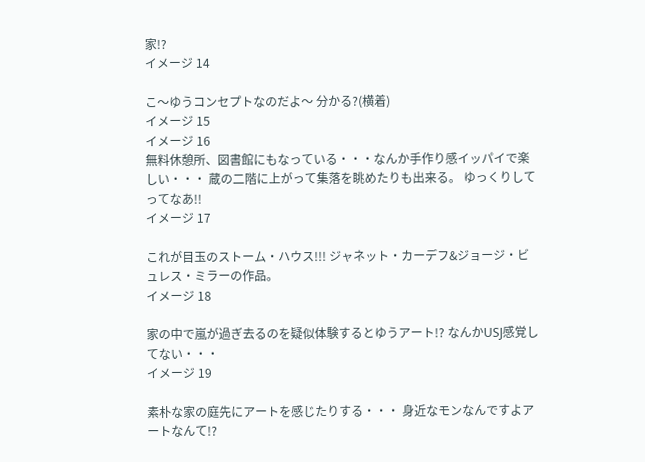家!?
イメージ 14

こ〜ゆうコンセプトなのだよ〜 分かる?(横着)
イメージ 15
イメージ 16
無料休憩所、図書館にもなっている・・・なんか手作り感イッパイで楽しい・・・ 蔵の二階に上がって集落を眺めたりも出来る。 ゆっくりしてってなあ!!
イメージ 17

これが目玉のストーム・ハウス!!! ジャネット・カーデフ&ジョージ・ビュレス・ミラーの作品。
イメージ 18

家の中で嵐が過ぎ去るのを疑似体験するとゆうアート!? なんかUSJ感覚してない・・・
イメージ 19

素朴な家の庭先にアートを感じたりする・・・ 身近なモンなんですよアートなんて!?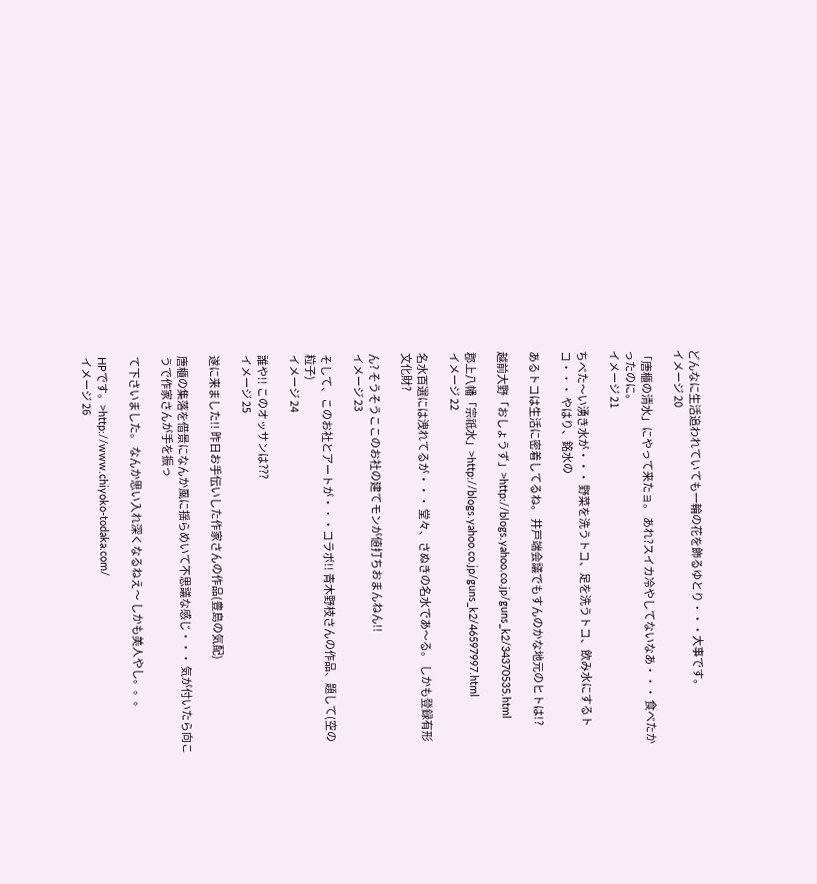どんなに生活追われていても一輪の花を飾るゆとり・・・大事です。
イメージ 20

「唐櫃の清水」にやって来たョ。 あれ?スイカ冷やしてないなあ・・・ 食べたかったのに。
イメージ 21

ちべた〜い湧き水が・・・ 野菜を洗うトコ、足を洗うトコ、飲み水にするトコ・・・ やはり、銘水の

あるトコは生活に密着してるね。 井戸端会議でもすんのかな地元のヒトは!?

越前大野「おしょうず」>http://blogs.yahoo.co.jp/guns_k2/34370535.html

郡上八幡「宗祇水」>http://blogs.yahoo.co.jp/guns_k2/46597997.html
イメージ 22

名水百選には洩れてるが・・・ 堂々、さぬきの名水であ〜る。 しかも登録有形文化財?

ん? そうそうここのお社の建てモンが値打ちおまんねん!!
イメージ 23

そして、このお社とアートが・・・コラボ!! 青木野枝さんの作品、題して(空の粒子)
イメージ 24

誰や!! このオッサンは???
イメージ 25

遂に来ました!! 昨日お手伝いした作家さんの作品(豊島の気配)

唐櫃の集落を借景になんか風に揺らめいて不思議な感じ・・・ 気が付いたら向こうで作家さんが手を振っ

て下さいました。 なんか思い入れ深くなるねえ〜 しかも美人やし。。。

HPです。>http://www.chiyoko-todaka.com/
イメージ 26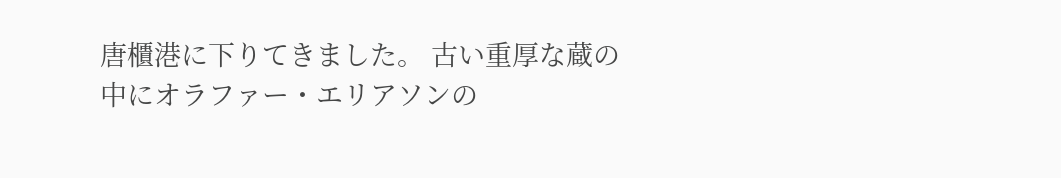唐櫃港に下りてきました。 古い重厚な蔵の中にオラファー・エリアソンの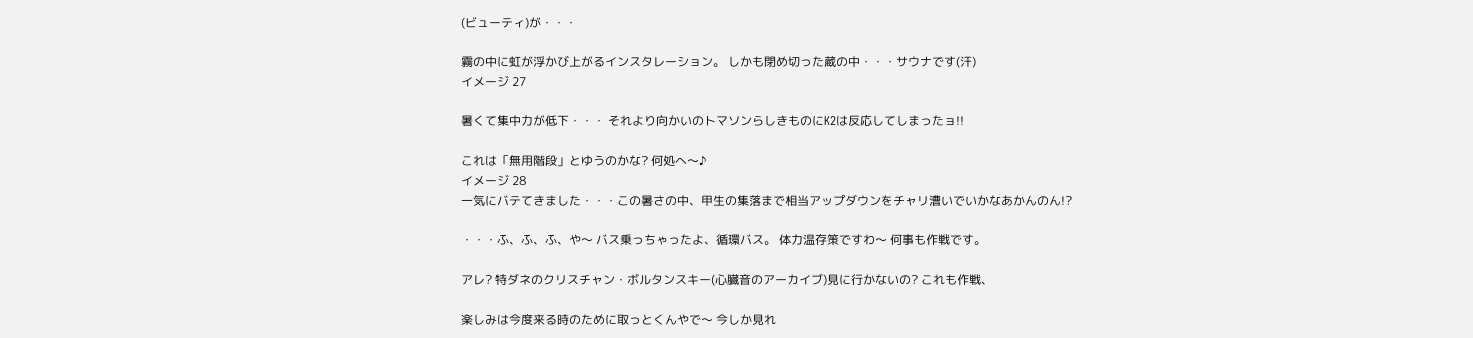(ビューティ)が・・・

霧の中に虹が浮かび上がるインスタレーション。 しかも閉め切った蔵の中・・・サウナです(汗)
イメージ 27

暑くて集中力が低下・・・ それより向かいのトマソンらしきものにK2は反応してしまったョ!!

これは「無用階段」とゆうのかな? 何処へ〜♪
イメージ 28
一気にバテてきました・・・この暑さの中、甲生の集落まで相当アップダウンをチャリ漕いでいかなあかんのん!?

・・・ふ、ふ、ふ、や〜 バス乗っちゃったよ、循環バス。 体力温存策ですわ〜 何事も作戦です。

アレ? 特ダネのクリスチャン・ボルタンスキー(心臓音のアーカイブ)見に行かないの? これも作戦、

楽しみは今度来る時のために取っとくんやで〜 今しか見れ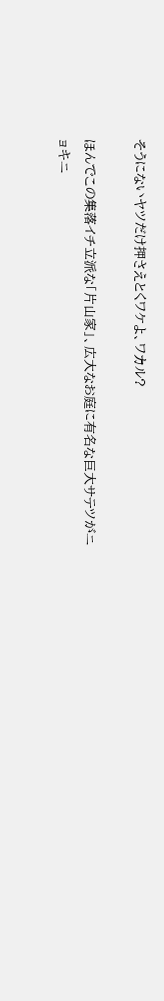そうにないヤツだけ押さえとくワケよ、ワカル?

ほんでこの集落イチ立派な「片山家」、広大なお庭に有名な巨大サテツがニョキニ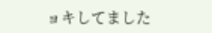ョキしてました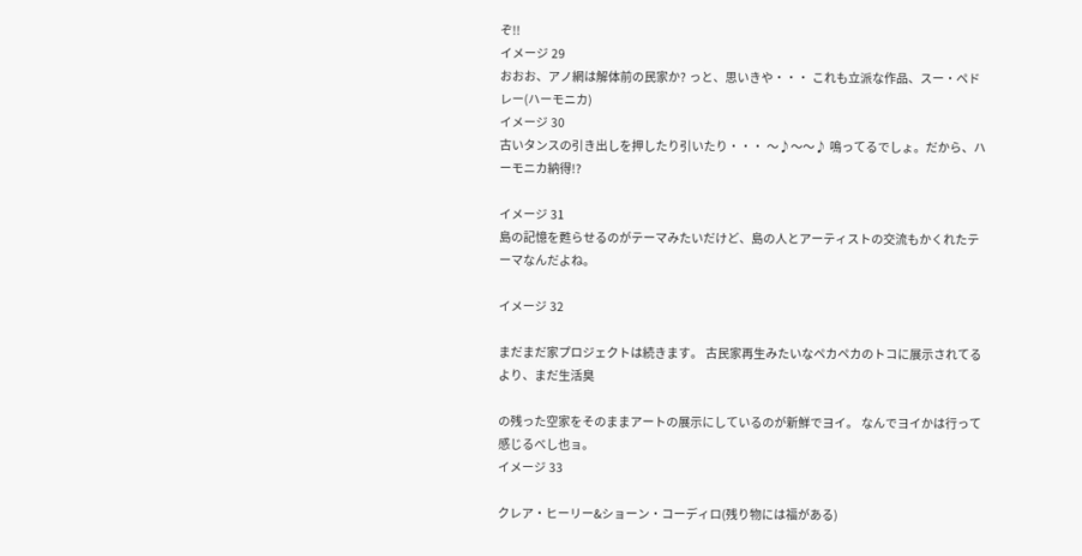ぞ!!
イメージ 29
おおお、アノ網は解体前の民家か? っと、思いきや・・・ これも立派な作品、スー・ペドレー(ハーモニカ)
イメージ 30
古いタンスの引き出しを押したり引いたり・・・ 〜♪〜〜♪ 鳴ってるでしょ。だから、ハーモニカ納得!?

イメージ 31
島の記憶を甦らせるのがテーマみたいだけど、島の人とアーティストの交流もかくれたテーマなんだよね。

イメージ 32

まだまだ家プロジェクトは続きます。 古民家再生みたいなペカペカのトコに展示されてるより、まだ生活臭

の残った空家をそのままアートの展示にしているのが新鮮でヨイ。 なんでヨイかは行って感じるべし也ョ。
イメージ 33

クレア・ヒーリー&ショーン・コーディロ(残り物には福がある)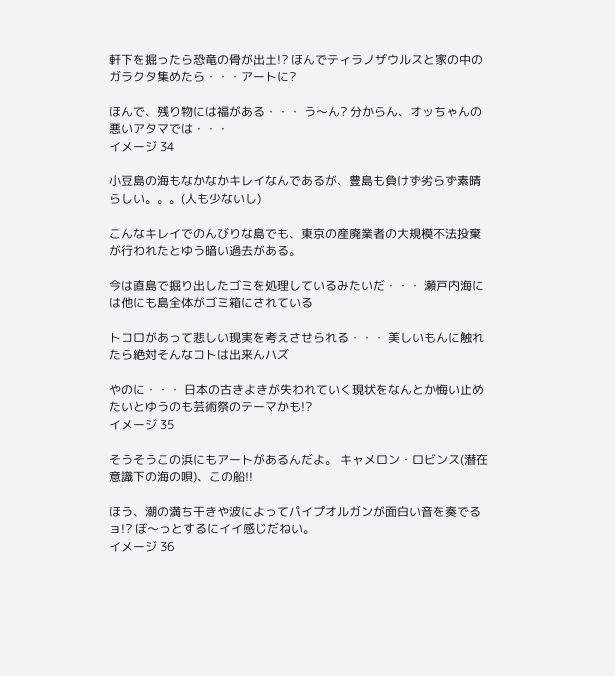軒下を掘ったら恐竜の骨が出土!? ほんでティラノザウルスと家の中のガラクタ集めたら・・・アートに?

ほんで、残り物には福がある・・・ う〜ん? 分からん、オッちゃんの悪いアタマでは・・・
イメージ 34

小豆島の海もなかなかキレイなんであるが、豊島も負けず劣らず素晴らしい。。。(人も少ないし)

こんなキレイでのんびりな島でも、東京の産廃業者の大規模不法投棄が行われたとゆう暗い過去がある。

今は直島で掘り出したゴミを処理しているみたいだ・・・ 瀬戸内海には他にも島全体がゴミ箱にされている

トコロがあって悲しい現実を考えさせられる・・・ 美しいもんに触れたら絶対そんなコトは出来んハズ

やのに・・・ 日本の古きよきが失われていく現状をなんとか悔い止めたいとゆうのも芸術祭のテーマかも!?
イメージ 35

そうそうこの浜にもアートがあるんだよ。 キャメロン・ロビンス(潜在意識下の海の唄)、この船!!

ほう、潮の満ち干きや波によってパイプオルガンが面白い音を奏でるョ!? ぼ〜っとするにイイ感じだねい。
イメージ 36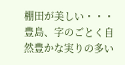棚田が美しい・・・ 豊島、字のごとく自然豊かな実りの多い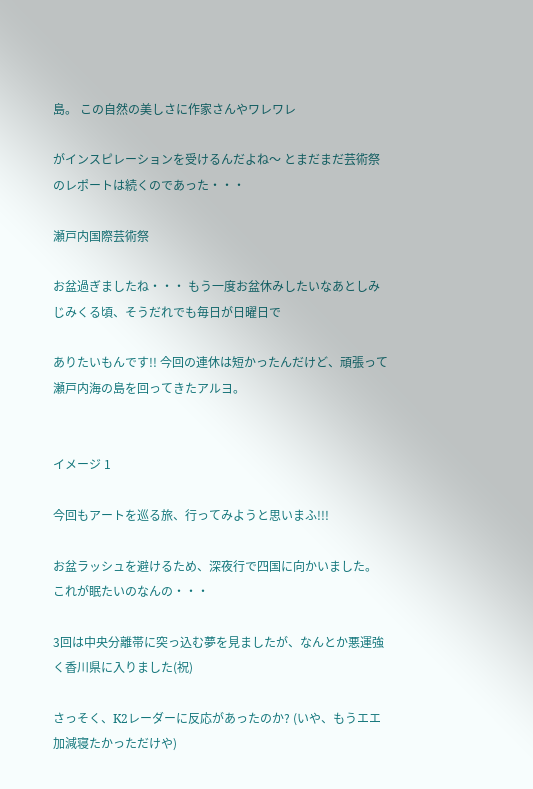島。 この自然の美しさに作家さんやワレワレ

がインスピレーションを受けるんだよね〜 とまだまだ芸術祭のレポートは続くのであった・・・

瀬戸内国際芸術祭

お盆過ぎましたね・・・ もう一度お盆休みしたいなあとしみじみくる頃、そうだれでも毎日が日曜日で

ありたいもんです!! 今回の連休は短かったんだけど、頑張って瀬戸内海の島を回ってきたアルヨ。


イメージ 1

今回もアートを巡る旅、行ってみようと思いまふ!!!

お盆ラッシュを避けるため、深夜行で四国に向かいました。 これが眠たいのなんの・・・

3回は中央分離帯に突っ込む夢を見ましたが、なんとか悪運強く香川県に入りました(祝)

さっそく、K2レーダーに反応があったのか? (いや、もうエエ加減寝たかっただけや)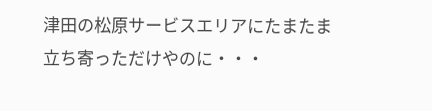津田の松原サービスエリアにたまたま立ち寄っただけやのに・・・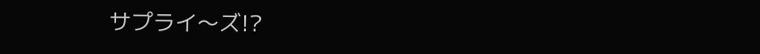サプライ〜ズ!?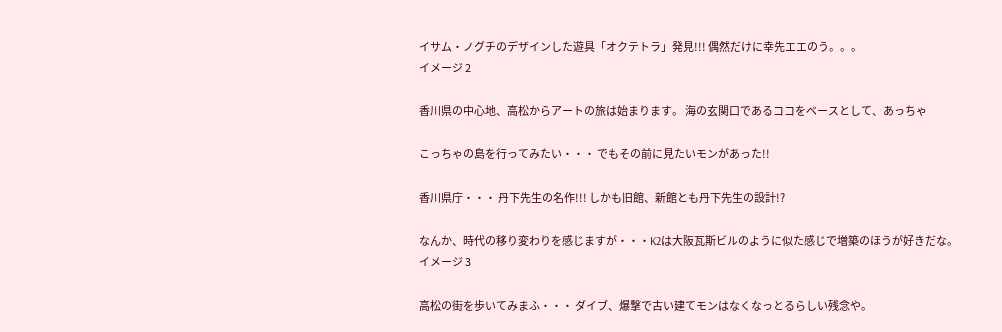イサム・ノグチのデザインした遊具「オクテトラ」発見!!! 偶然だけに幸先エエのう。。。
イメージ 2

香川県の中心地、高松からアートの旅は始まります。 海の玄関口であるココをベースとして、あっちゃ

こっちゃの島を行ってみたい・・・ でもその前に見たいモンがあった!!

香川県庁・・・ 丹下先生の名作!!! しかも旧館、新館とも丹下先生の設計!?

なんか、時代の移り変わりを感じますが・・・K2は大阪瓦斯ビルのように似た感じで増築のほうが好きだな。
イメージ 3

高松の街を歩いてみまふ・・・ ダイブ、爆撃で古い建てモンはなくなっとるらしい残念や。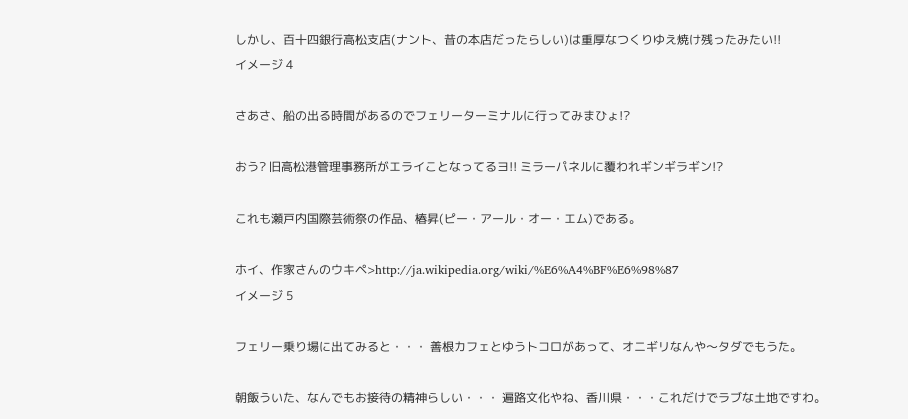しかし、百十四銀行高松支店(ナント、昔の本店だったらしい)は重厚なつくりゆえ焼け残ったみたい!!
イメージ 4

さあさ、船の出る時間があるのでフェリーターミナルに行ってみまひょ!?

おう? 旧高松港管理事務所がエライことなってるヨ!! ミラーパネルに覆われギンギラギン!?

これも瀬戸内国際芸術祭の作品、椿昇(ピー・アール・オー・エム)である。

ホイ、作家さんのウキペ>http://ja.wikipedia.org/wiki/%E6%A4%BF%E6%98%87
イメージ 5

フェリー乗り場に出てみると・・・ 善根カフェとゆうトコロがあって、オニギリなんや〜タダでもうた。

朝飯ういた、なんでもお接待の精神らしい・・・ 遍路文化やね、香川県・・・これだけでラブな土地ですわ。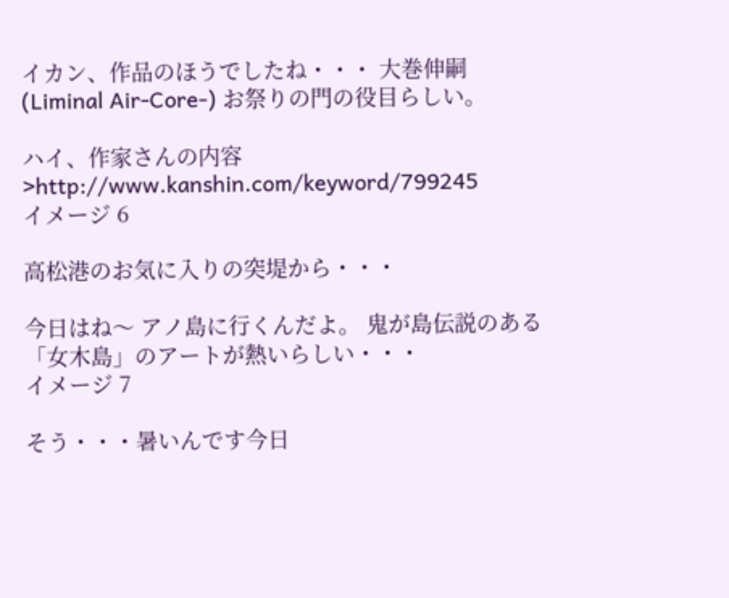イカン、作品のほうでしたね・・・ 大巻伸嗣(Liminal Air-Core-) お祭りの門の役目らしい。

ハイ、作家さんの内容>http://www.kanshin.com/keyword/799245
イメージ 6

高松港のお気に入りの突堤から・・・

今日はね〜 アノ島に行くんだよ。 鬼が島伝説のある「女木島」のアートが熱いらしい・・・
イメージ 7

そう・・・暑いんです今日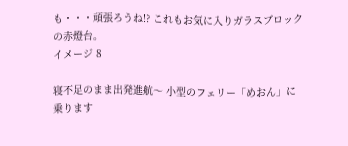も・・・頑張ろうね!? これもお気に入りガラスブロックの赤燈台。
イメージ 8

寝不足のまま出発進航〜 小型のフェリー「めおん」に乗ります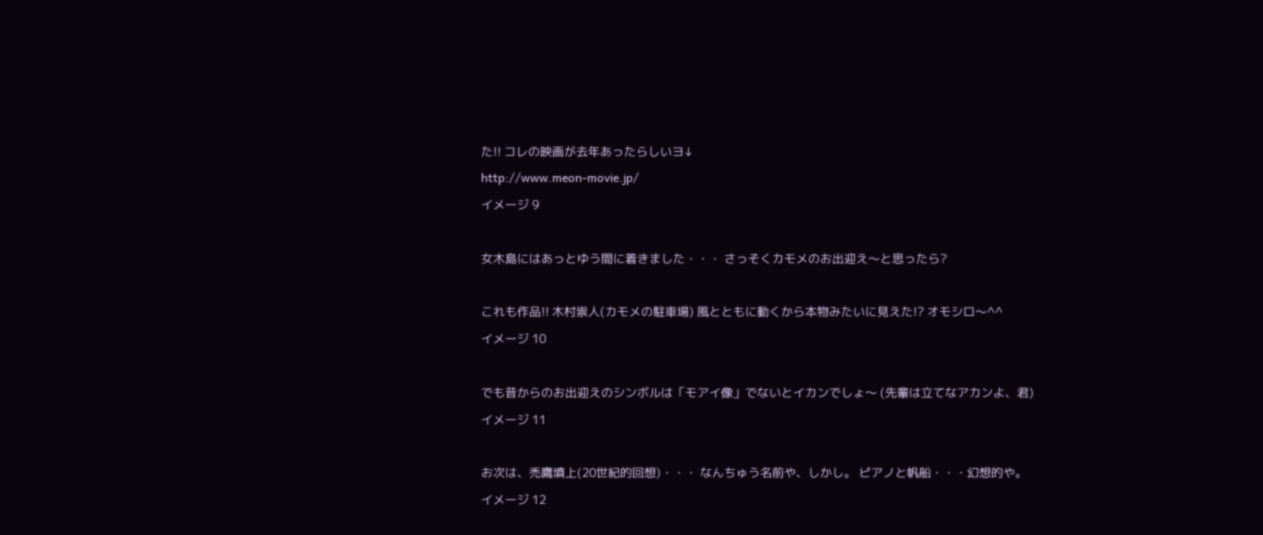た!! コレの映画が去年あったらしいヨ↓
http://www.meon-movie.jp/
イメージ 9

女木島にはあっとゆう間に着きました・・・ さっそくカモメのお出迎え〜と思ったら?

これも作品!! 木村祟人(カモメの駐車場) 風とともに動くから本物みたいに見えた!? オモシロ〜^^
イメージ 10

でも昔からのお出迎えのシンボルは「モアイ像」でないとイカンでしょ〜 (先輩は立てなアカンよ、君)
イメージ 11

お次は、禿鷹墳上(20世紀的回想)・・・ なんちゅう名前や、しかし。 ピアノと帆船・・・幻想的や。
イメージ 12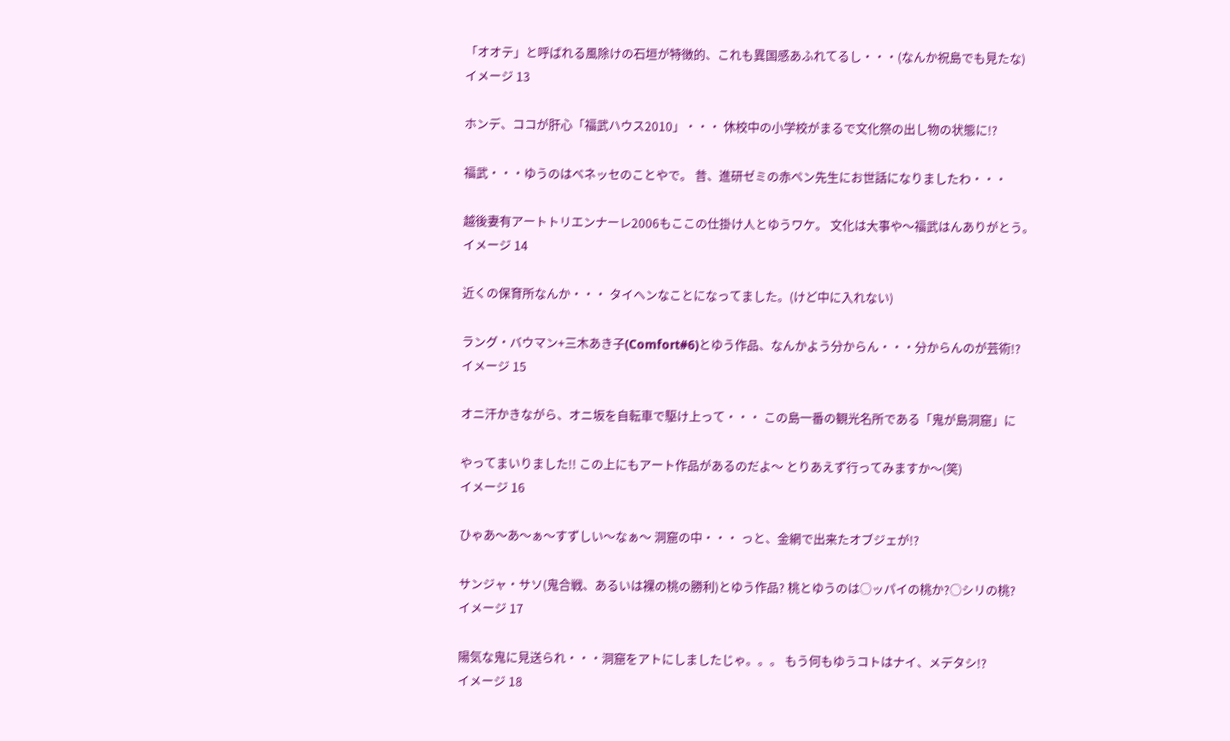「オオテ」と呼ばれる風除けの石垣が特徴的、これも異国感あふれてるし・・・(なんか祝島でも見たな)
イメージ 13

ホンデ、ココが肝心「福武ハウス2010」・・・ 休校中の小学校がまるで文化祭の出し物の状態に!?

福武・・・ゆうのはベネッセのことやで。 昔、進研ゼミの赤ペン先生にお世話になりましたわ・・・

越後妻有アートトリエンナーレ2006もここの仕掛け人とゆうワケ。 文化は大事や〜福武はんありがとう。
イメージ 14

近くの保育所なんか・・・ タイヘンなことになってました。(けど中に入れない)

ラング・バウマン+三木あき子(Comfort#6)とゆう作品、なんかよう分からん・・・分からんのが芸術!?
イメージ 15

オニ汗かきながら、オニ坂を自転車で駆け上って・・・ この島一番の観光名所である「鬼が島洞窟」に

やってまいりました!! この上にもアート作品があるのだよ〜 とりあえず行ってみますか〜(笑)
イメージ 16

ひゃあ〜あ〜ぁ〜すずしい〜なぁ〜 洞窟の中・・・ っと、金網で出来たオブジェが!?

サンジャ・サソ(鬼合戦、あるいは裸の桃の勝利)とゆう作品? 桃とゆうのは○ッパイの桃か?○シリの桃?
イメージ 17

陽気な鬼に見送られ・・・洞窟をアトにしましたじゃ。。。 もう何もゆうコトはナイ、メデタシ!?
イメージ 18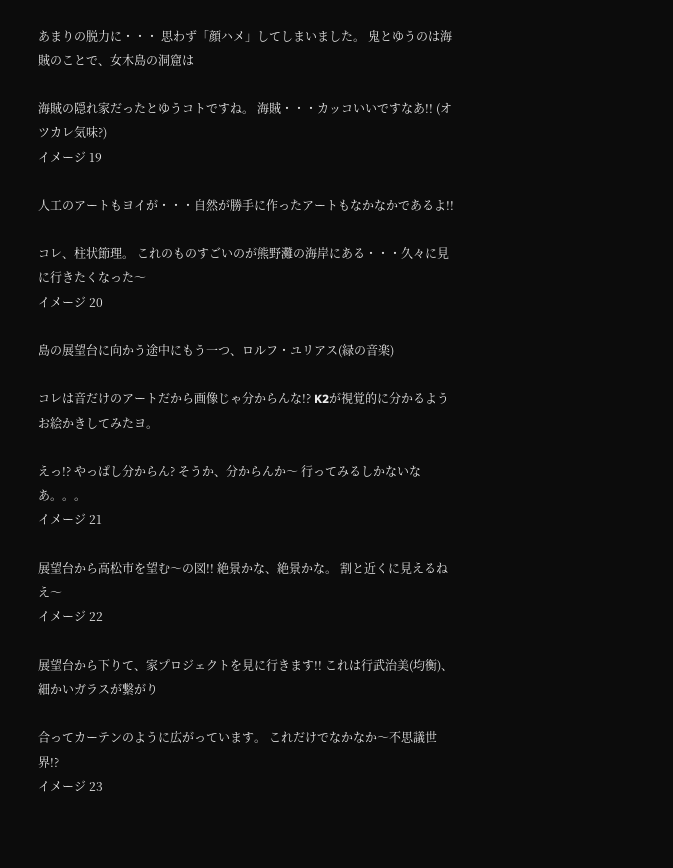あまりの脱力に・・・ 思わず「顔ハメ」してしまいました。 鬼とゆうのは海賊のことで、女木島の洞窟は

海賊の隠れ家だったとゆうコトですね。 海賊・・・カッコいいですなあ!! (オツカレ気味?)
イメージ 19

人工のアートもヨイが・・・自然が勝手に作ったアートもなかなかであるよ!!

コレ、柱状節理。 これのものすごいのが熊野灘の海岸にある・・・久々に見に行きたくなった〜
イメージ 20

島の展望台に向かう途中にもう一つ、ロルフ・ユリアス(緑の音楽)

コレは音だけのアートだから画像じゃ分からんな!? K2が視覚的に分かるようお絵かきしてみたヨ。

えっ!? やっぱし分からん? そうか、分からんか〜 行ってみるしかないなあ。。。
イメージ 21

展望台から高松市を望む〜の図!! 絶景かな、絶景かな。 割と近くに見えるねえ〜
イメージ 22

展望台から下りて、家プロジェクトを見に行きます!! これは行武治美(均衡)、細かいガラスが繋がり

合ってカーテンのように広がっています。 これだけでなかなか〜不思議世界!?
イメージ 23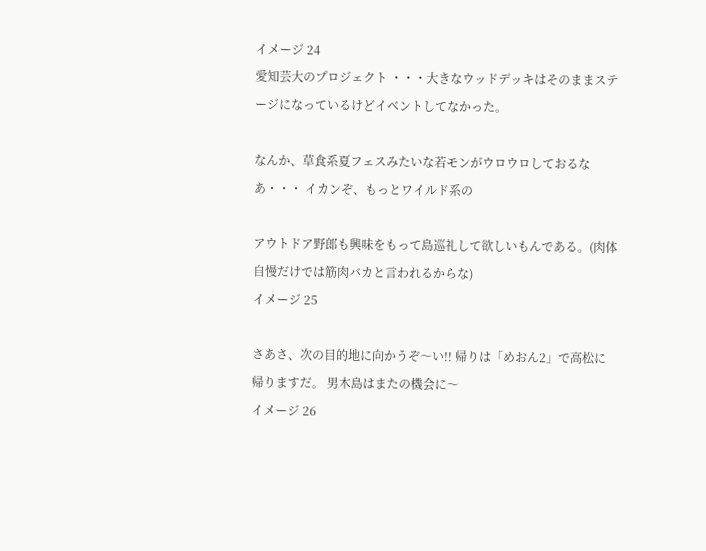イメージ 24
愛知芸大のプロジェクト ・・・大きなウッドデッキはそのままステージになっているけどイベントしてなかった。

なんか、草食系夏フェスみたいな若モンがウロウロしておるなあ・・・ イカンぞ、もっとワイルド系の

アウトドア野郎も興味をもって島巡礼して欲しいもんである。(肉体自慢だけでは筋肉バカと言われるからな)
イメージ 25

さあさ、次の目的地に向かうぞ〜い!! 帰りは「めおん2」で高松に帰りますだ。 男木島はまたの機会に〜
イメージ 26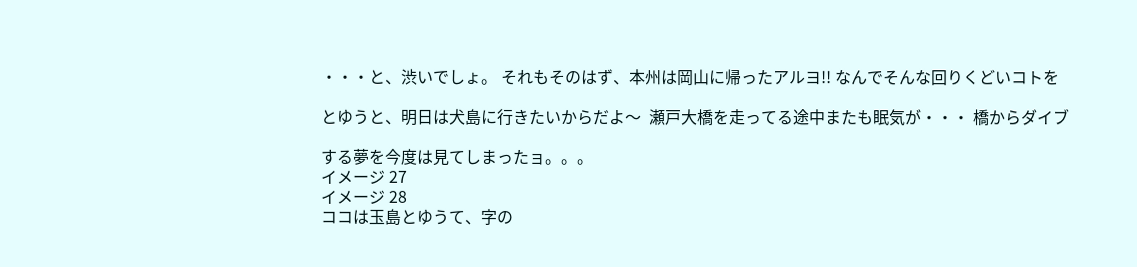・・・と、渋いでしょ。 それもそのはず、本州は岡山に帰ったアルヨ!! なんでそんな回りくどいコトを

とゆうと、明日は犬島に行きたいからだよ〜  瀬戸大橋を走ってる途中またも眠気が・・・ 橋からダイブ

する夢を今度は見てしまったョ。。。
イメージ 27
イメージ 28
ココは玉島とゆうて、字の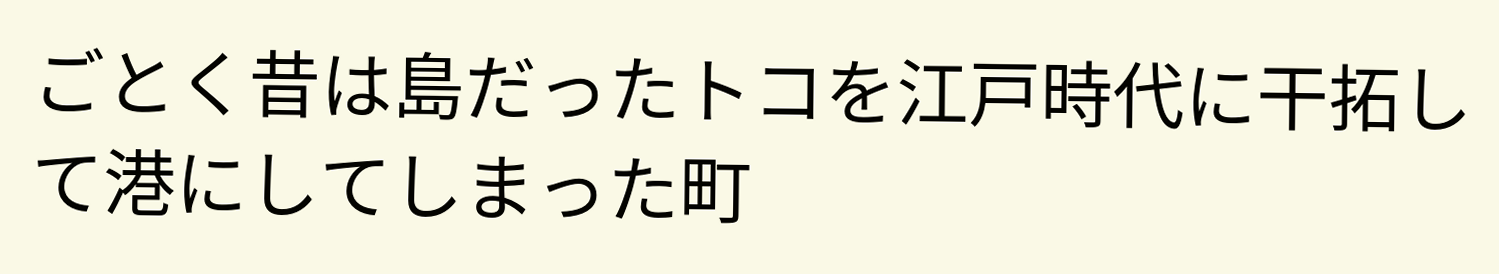ごとく昔は島だったトコを江戸時代に干拓して港にしてしまった町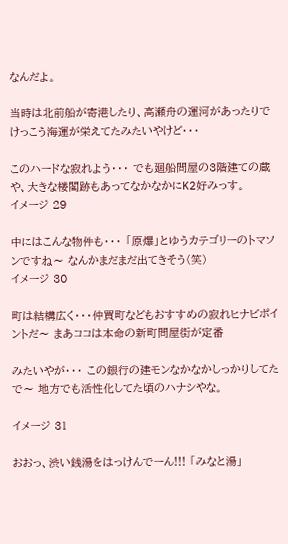なんだよ。

当時は北前船が寄港したり、高瀬舟の運河があったりでけっこう海運が栄えてたみたいやけど・・・

このハードな寂れよう・・・ でも廻船問屋の3階建ての蔵や、大きな楼閣跡もあってなかなかにK2好みっす。
イメージ 29

中にはこんな物件も・・・ 「原爆」とゆうカテゴリーのトマソンですね〜 なんかまだまだ出てきそう(笑)
イメージ 30

町は結構広く・・・仲買町などもおすすめの寂れヒナビポイントだ〜 まあココは本命の新町問屋街が定番

みたいやが・・・ この銀行の建モンなかなかしっかりしてたで〜 地方でも活性化してた頃のハナシやな。

イメージ 31

おおっ、渋い銭湯をはっけんでーん!!! 「みなと湯」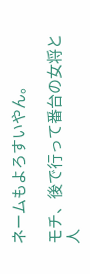ネームもよろすいやん。

モチ、後で行って番台の女将と人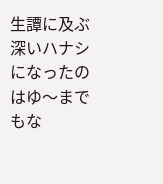生譚に及ぶ深いハナシになったのはゆ〜までもな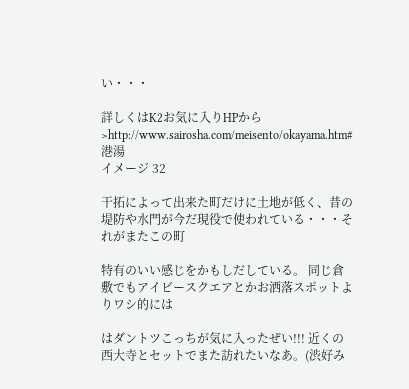い・・・

詳しくはK2お気に入りHPから>http://www.sairosha.com/meisento/okayama.htm#港湯
イメージ 32

干拓によって出来た町だけに土地が低く、昔の堤防や水門が今だ現役で使われている・・・それがまたこの町

特有のいい感じをかもしだしている。 同じ倉敷でもアイビースクエアとかお洒落スポットよりワシ的には

はダントツこっちが気に入ったぜい!!! 近くの西大寺とセットでまた訪れたいなあ。(渋好み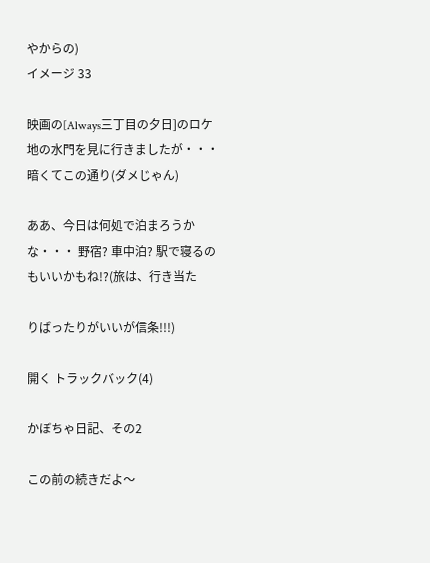やからの)
イメージ 33

映画の[Always三丁目の夕日]のロケ地の水門を見に行きましたが・・・ 暗くてこの通り(ダメじゃん)

ああ、今日は何処で泊まろうかな・・・ 野宿? 車中泊? 駅で寝るのもいいかもね!?(旅は、行き当た

りばったりがいいが信条!!!)

開く トラックバック(4)

かぼちゃ日記、その2

この前の続きだよ〜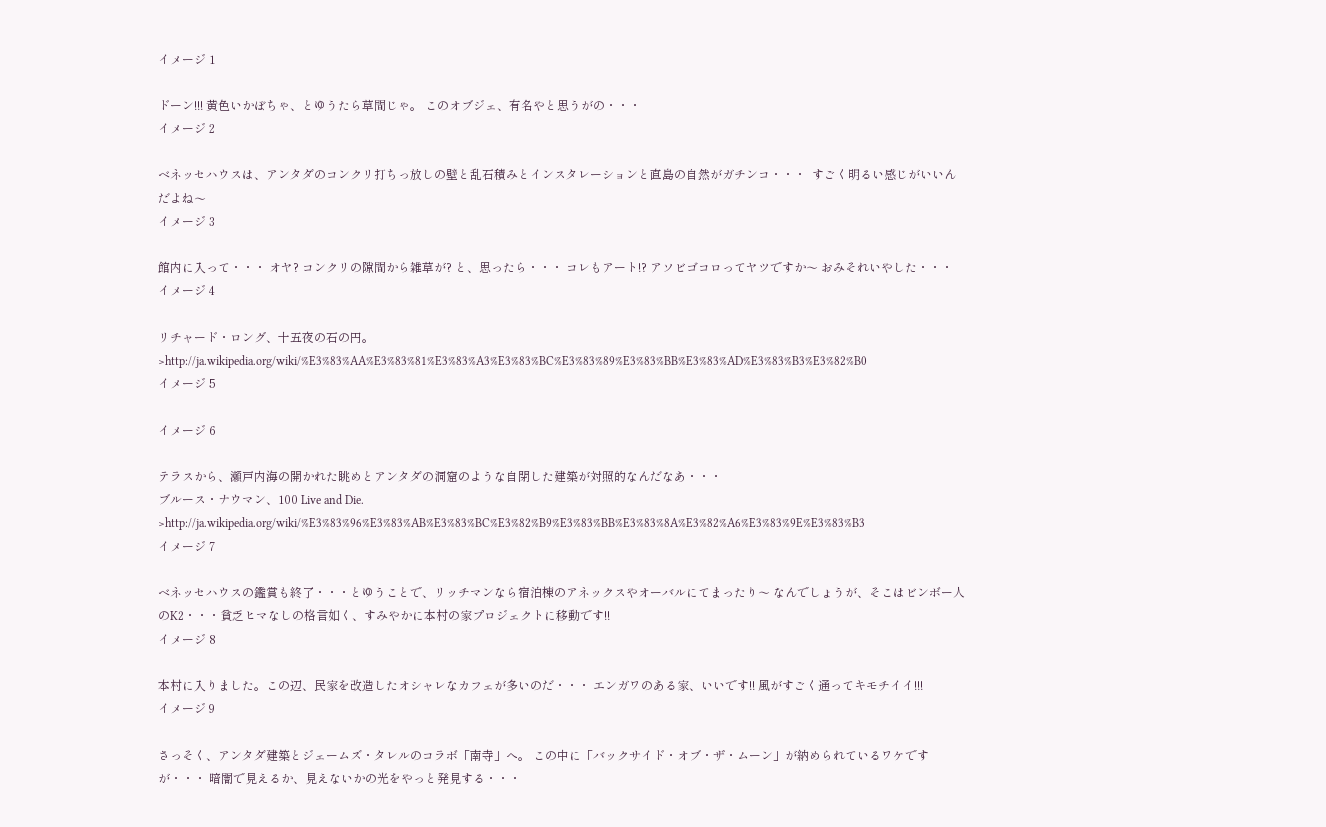イメージ 1

ドーン!!! 黄色いかぼちゃ、とゆうたら草間じゃ。 このオブジェ、有名やと思うがの・・・
イメージ 2

ベネッセハウスは、アンタダのコンクリ打ちっ放しの壁と乱石積みとインスタレーションと直島の自然がガチンコ・・・  すごく明るい感じがいいんだよね〜
イメージ 3

館内に入って・・・ オヤ? コンクリの隙間から雑草が? と、思ったら・・・ コレもアート!? アソビゴコロってヤツですか〜 おみそれいやした・・・
イメージ 4

リチャード・ロング、十五夜の石の円。>http://ja.wikipedia.org/wiki/%E3%83%AA%E3%83%81%E3%83%A3%E3%83%BC%E3%83%89%E3%83%BB%E3%83%AD%E3%83%B3%E3%82%B0
イメージ 5

イメージ 6

テラスから、瀬戸内海の開かれた眺めとアンタダの洞窟のような自閉した建築が対照的なんだなあ・・・
ブルース・ナウマン、100 Live and Die. >http://ja.wikipedia.org/wiki/%E3%83%96%E3%83%AB%E3%83%BC%E3%82%B9%E3%83%BB%E3%83%8A%E3%82%A6%E3%83%9E%E3%83%B3
イメージ 7

ベネッセハウスの鑑賞も終了・・・とゆうことで、リッチマンなら宿泊棟のアネックスやオーバルにてまったり〜 なんでしょうが、そこはビンボー人のK2・・・貧乏ヒマなしの格言如く、すみやかに本村の家プロジェクトに移動です!!
イメージ 8

本村に入りました。この辺、民家を改造したオシャレなカフェが多いのだ・・・ エンガワのある家、いいです!! 風がすごく通ってキモチイイ!!!
イメージ 9

さっそく、アンタダ建築とジェームズ・タレルのコラボ「南寺」へ。 この中に「バックサイド・オブ・ザ・ムーン」が納められているワケですが・・・ 暗闇で見えるか、見えないかの光をやっと発見する・・・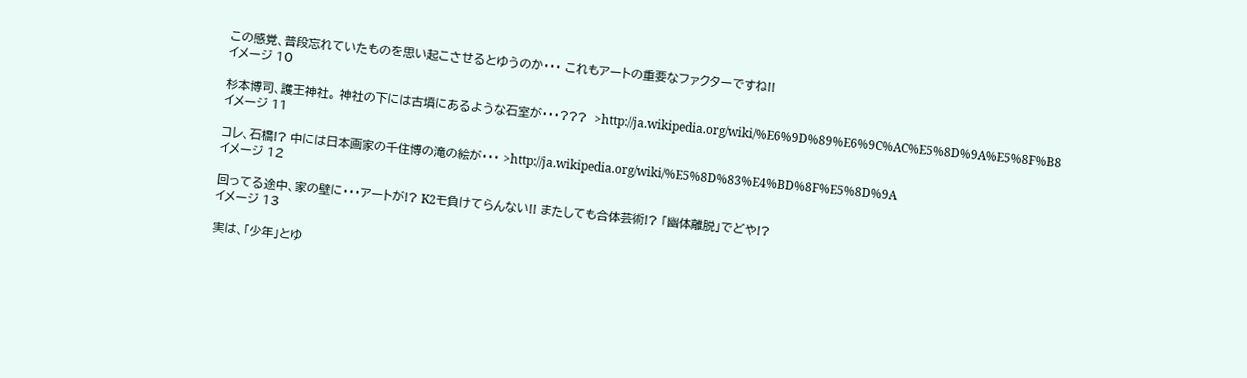この感覚、普段忘れていたものを思い起こさせるとゆうのか・・・ これもアートの重要なファクターですね!!
イメージ 10

杉本博司、護王神社。 神社の下には古墳にあるような石室が・・・???  >http://ja.wikipedia.org/wiki/%E6%9D%89%E6%9C%AC%E5%8D%9A%E5%8F%B8
イメージ 11

コレ、石橋!? 中には日本画家の千住博の滝の絵が・・・ >http://ja.wikipedia.org/wiki/%E5%8D%83%E4%BD%8F%E5%8D%9A
イメージ 12

回ってる途中、家の壁に・・・アートが!? K2モ負けてらんない!! またしても合体芸術!? 「幽体離脱」でどや!?
イメージ 13

実は、「少年」とゆ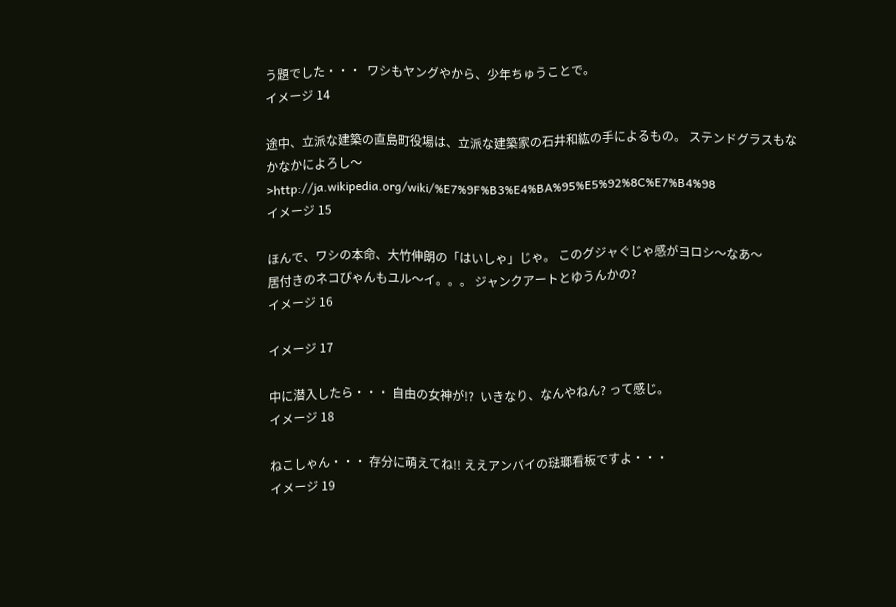う題でした・・・  ワシもヤングやから、少年ちゅうことで。
イメージ 14

途中、立派な建築の直島町役場は、立派な建築家の石井和紘の手によるもの。 ステンドグラスもなかなかによろし〜   >http://ja.wikipedia.org/wiki/%E7%9F%B3%E4%BA%95%E5%92%8C%E7%B4%98
イメージ 15

ほんで、ワシの本命、大竹伸朗の「はいしゃ」じゃ。 このグジャぐじゃ感がヨロシ〜なあ〜
居付きのネコぴゃんもユル〜イ。。。 ジャンクアートとゆうんかの?
イメージ 16

イメージ 17

中に潜入したら・・・ 自由の女神が!?  いきなり、なんやねん? って感じ。
イメージ 18

ねこしゃん・・・ 存分に萌えてね!! ええアンバイの琺瑯看板ですよ・・・
イメージ 19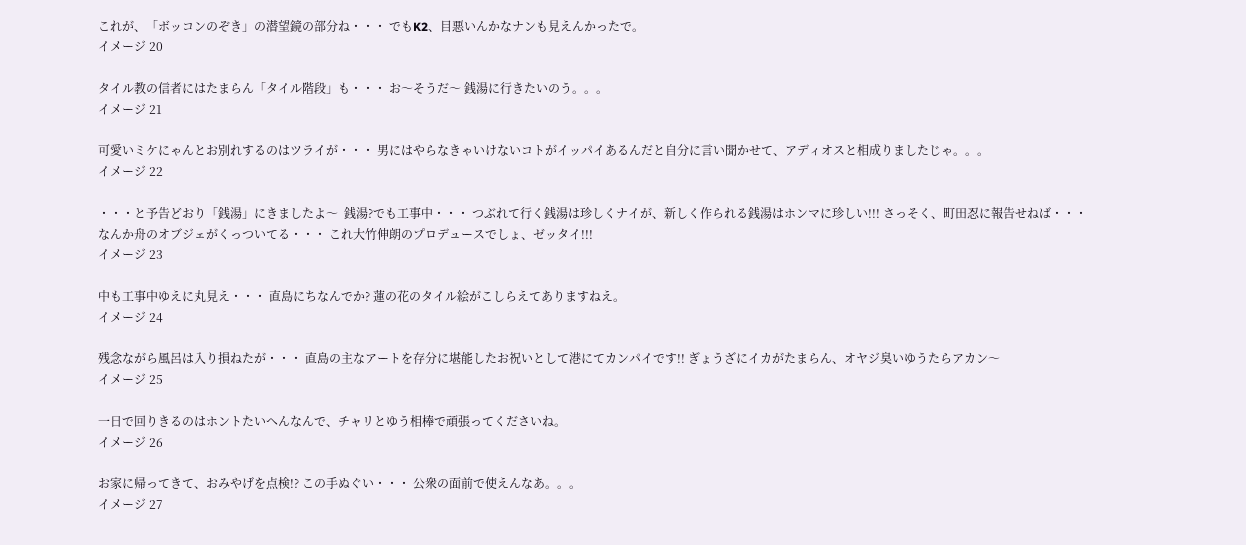これが、「ボッコンのぞき」の潜望鏡の部分ね・・・ でもK2、目悪いんかなナンも見えんかったで。
イメージ 20

タイル教の信者にはたまらん「タイル階段」も・・・ お〜そうだ〜 銭湯に行きたいのう。。。
イメージ 21

可愛いミケにゃんとお別れするのはツライが・・・ 男にはやらなきゃいけないコトがイッパイあるんだと自分に言い聞かせて、アディオスと相成りましたじゃ。。。
イメージ 22

・・・と予告どおり「銭湯」にきましたよ〜  銭湯?でも工事中・・・ つぶれて行く銭湯は珍しくナイが、新しく作られる銭湯はホンマに珍しい!!! さっそく、町田忍に報告せねば・・・
なんか舟のオブジェがくっついてる・・・ これ大竹伸朗のプロデュースでしょ、ゼッタイ!!!
イメージ 23

中も工事中ゆえに丸見え・・・ 直島にちなんでか? 蓮の花のタイル絵がこしらえてありますねえ。
イメージ 24

残念ながら風呂は入り損ねたが・・・ 直島の主なアートを存分に堪能したお祝いとして港にてカンパイです!! ぎょうざにイカがたまらん、オヤジ臭いゆうたらアカン〜
イメージ 25

一日で回りきるのはホントたいへんなんで、チャリとゆう相棒で頑張ってくださいね。
イメージ 26

お家に帰ってきて、おみやげを点検!? この手ぬぐい・・・ 公衆の面前で使えんなあ。。。
イメージ 27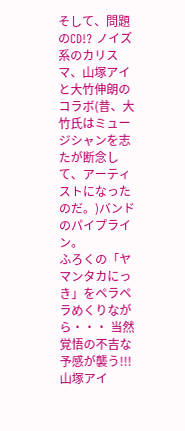そして、問題のCD!? ノイズ系のカリスマ、山塚アイと大竹伸朗のコラボ(昔、大竹氏はミュージシャンを志たが断念して、アーティストになったのだ。)バンドのパイプライン。
ふろくの「ヤマンタカにっき」をペラペラめくりながら・・・ 当然覚悟の不吉な予感が襲う!!!
山塚アイ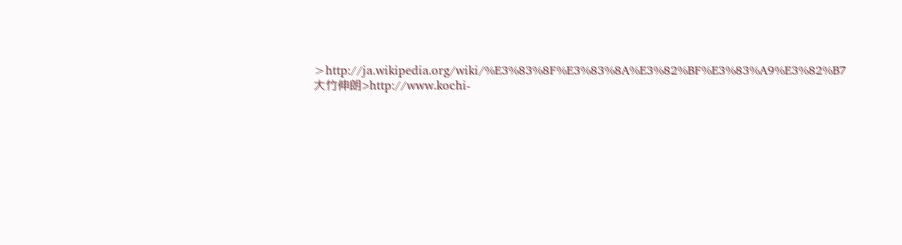>http://ja.wikipedia.org/wiki/%E3%83%8F%E3%83%8A%E3%82%BF%E3%83%A9%E3%82%B7
大竹伸朗>http://www.kochi-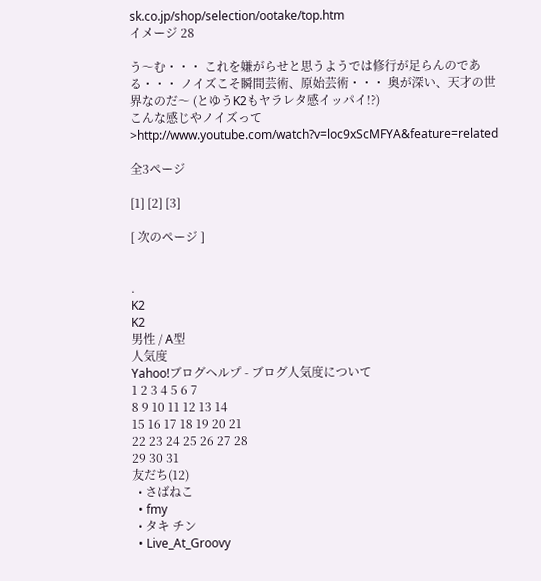sk.co.jp/shop/selection/ootake/top.htm
イメージ 28

う〜む・・・ これを嫌がらせと思うようでは修行が足らんのである・・・ ノイズこそ瞬間芸術、原始芸術・・・ 奥が深い、天才の世界なのだ〜 (とゆうK2もヤラレタ感イッパイ!?)
こんな感じやノイズって>http://www.youtube.com/watch?v=loc9xScMFYA&feature=related

全3ページ

[1] [2] [3]

[ 次のページ ]


.
K2
K2
男性 / A型
人気度
Yahoo!ブログヘルプ - ブログ人気度について
1 2 3 4 5 6 7
8 9 10 11 12 13 14
15 16 17 18 19 20 21
22 23 24 25 26 27 28
29 30 31
友だち(12)
  • さばねこ
  • fmy
  • タキ チン
  • Live_At_Groovy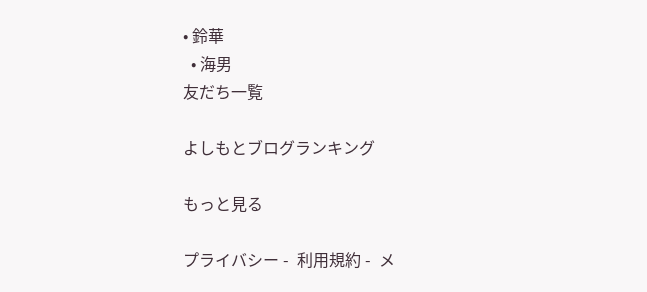• 鈴華
  • 海男
友だち一覧

よしもとブログランキング

もっと見る

プライバシー -  利用規約 -  メ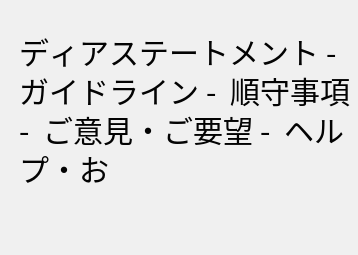ディアステートメント -  ガイドライン -  順守事項 -  ご意見・ご要望 -  ヘルプ・お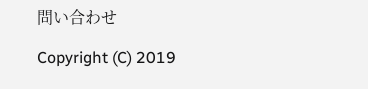問い合わせ

Copyright (C) 2019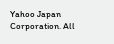Yahoo Japan Corporation. All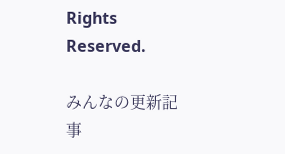Rights Reserved.

みんなの更新記事